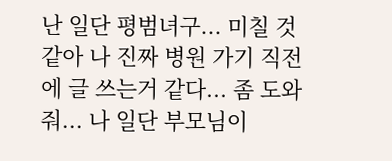난 일단 평범녀구... 미칠 것 같아 나 진짜 병원 가기 직전에 글 쓰는거 같다... 좀 도와줘... 나 일단 부모님이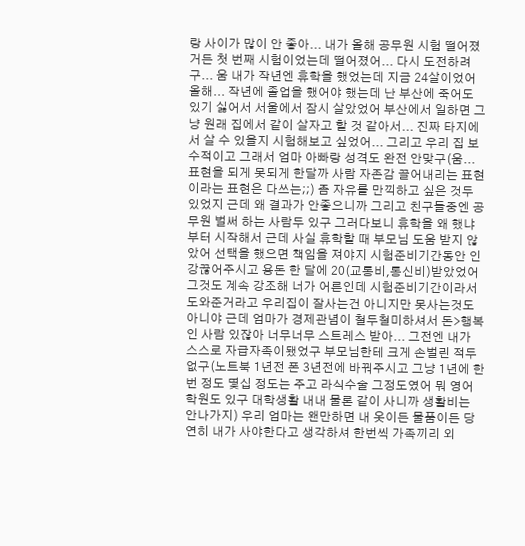랑 사이가 많이 안 좋아... 내가 올해 공무원 시험 떨어졌거든 첫 번째 시험이었는데 떨어졌어... 다시 도전하려구... 움 내가 작년엔 휴학을 했었는데 지금 24살이었어 올해... 작년에 졸업을 했어야 했는데 난 부산에 죽어도 있기 싫어서 서울에서 잠시 살았었어 부산에서 일하면 그냥 원래 집에서 같이 살자고 할 것 같아서... 진짜 타지에서 살 수 있을지 시험해보고 싶었어... 그리고 우리 집 보수적이고 그래서 엄마 아빠랑 성격도 완전 안맞구(움... 표현을 되게 못되게 한달까 사람 자존감 끌어내리는 표현이라는 표현은 다쓰는;;) 좀 자유를 만끽하고 싶은 것두 있었지 근데 왜 결과가 안좋으니까 그리고 친구들중엔 공무원 벌써 하는 사람두 있구 그러다보니 휴학을 왜 했냐부터 시작해서 근데 사실 휴학할 때 부모님 도움 받지 않았어 선택을 했으면 책임을 져야지 시험준비기간동안 인강끊어주시고 용돈 한 달에 20(교통비,통신비)받았었어 그것도 계속 강조해 너가 어른인데 시험준비기간이라서 도와준거라고 우리집이 잘사는건 아니지만 못사는것도 아니야 근데 엄마가 경제관념이 철두철미하셔서 돈>행복인 사람 있잖아 너무너무 스트레스 받아... 그전엔 내가 스스로 자급자족이됐었구 부모님한테 크게 손벌린 적두 없구(노트북 1년전 폰 3년전에 바꿔주시고 그냥 1년에 한 번 정도 몇십 정도는 주고 라식수술 그정도였어 뭐 영어학원도 있구 대학생활 내내 물론 같이 사니까 생활비는 안나가지) 우리 엄마는 왠만하면 내 옷이든 물품이든 당연히 내가 사야한다고 생각하셔 한번씩 가족끼리 외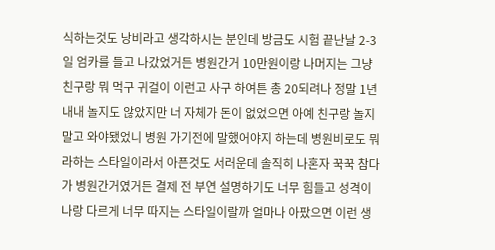식하는것도 낭비라고 생각하시는 분인데 방금도 시험 끝난날 2-3일 엄카를 들고 나갔었거든 병원간거 10만원이랑 나머지는 그냥 친구랑 뭐 먹구 귀걸이 이런고 사구 하여튼 총 20되려나 정말 1년 내내 놀지도 않았지만 너 자체가 돈이 없었으면 아예 친구랑 놀지 말고 와야됐었니 병원 가기전에 말했어야지 하는데 병원비로도 뭐라하는 스타일이라서 아픈것도 서러운데 솔직히 나혼자 꾹꾹 참다가 병원간거였거든 결제 전 부연 설명하기도 너무 힘들고 성격이 나랑 다르게 너무 따지는 스타일이랄까 얼마나 아팠으면 이런 생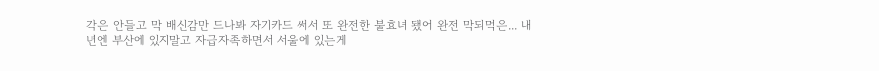각은 안들고 막 배신감만 드나봐 자기카드 써서 또 완전한 불효녀 됐어 완전 막되먹은... 내년엔 부산에 있지말고 자급자족하면서 서울에 있는게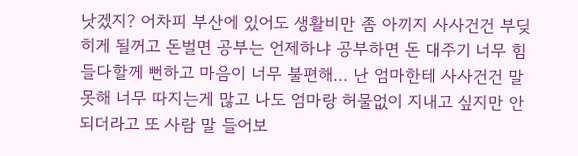낫겠지? 어차피 부산에 있어도 생활비만 좀 아끼지 사사건건 부딪히게 될꺼고 돈벌면 공부는 언제하냐 공부하면 돈 대주기 너무 힘들다할께 뻔하고 마음이 너무 불편해... 난 엄마한테 사사건건 말 못해 너무 따지는게 많고 나도 엄마랑 허물없이 지내고 싶지만 안되더라고 또 사람 말 들어보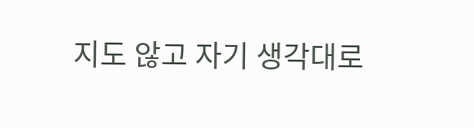지도 않고 자기 생각대로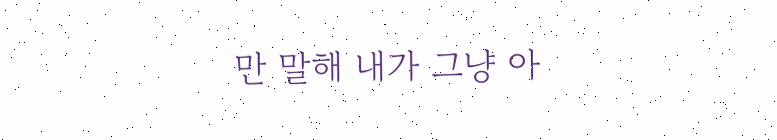만 말해 내가 그냥 아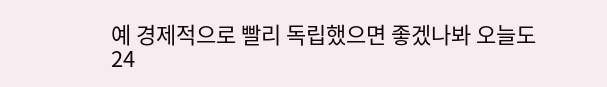예 경제적으로 빨리 독립했으면 좋겠나봐 오늘도 24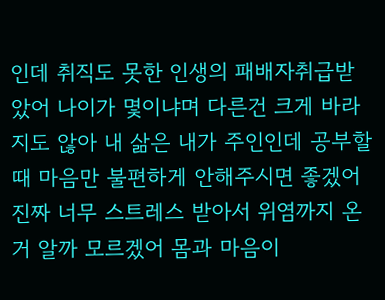인데 취직도 못한 인생의 패배자취급받았어 나이가 몇이냐며 다른건 크게 바라지도 않아 내 삶은 내가 주인인데 공부할 때 마음만 불편하게 안해주시면 좋겠어 진짜 너무 스트레스 받아서 위염까지 온거 알까 모르겠어 몸과 마음이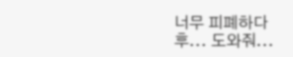너무 피폐하다
후... 도와줘...